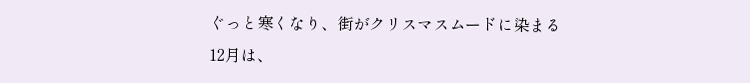ぐっと寒くなり、街がクリスマスムードに染まる12月は、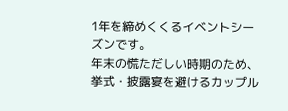1年を締めくくるイベントシーズンです。
年末の慌ただしい時期のため、挙式・披露宴を避けるカップル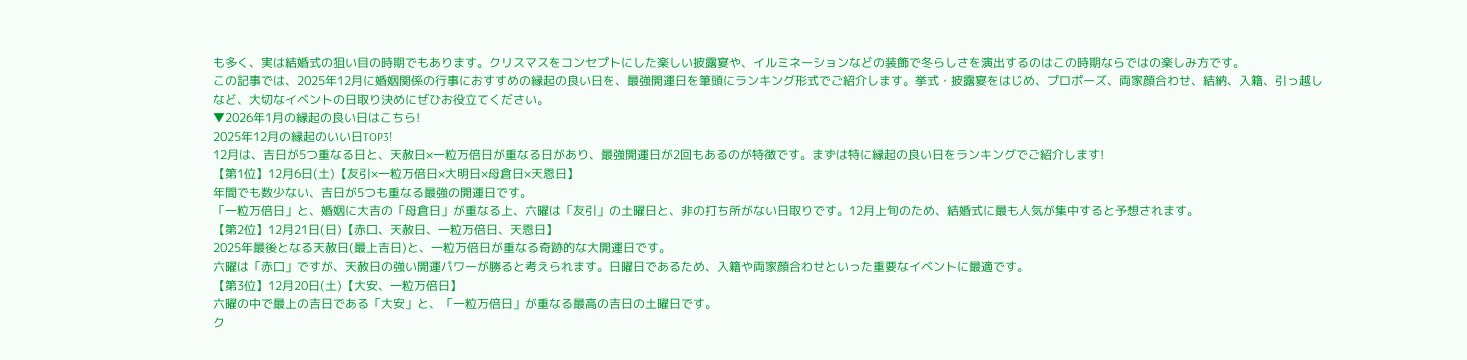も多く、実は結婚式の狙い目の時期でもあります。クリスマスをコンセプトにした楽しい披露宴や、イルミネーションなどの装飾で冬らしさを演出するのはこの時期ならではの楽しみ方です。
この記事では、2025年12月に婚姻関係の行事におすすめの縁起の良い日を、最強開運日を筆頭にランキング形式でご紹介します。挙式・披露宴をはじめ、プロポーズ、両家顔合わせ、結納、入籍、引っ越しなど、大切なイベントの日取り決めにぜひお役立てください。
▼2026年1月の縁起の良い日はこちら!
2025年12月の縁起のいい日TOP3!
12月は、吉日が5つ重なる日と、天赦日×一粒万倍日が重なる日があり、最強開運日が2回もあるのが特徴です。まずは特に縁起の良い日をランキングでご紹介します!
【第1位】12月6日(土)【友引×一粒万倍日×大明日×母倉日×天恩日】
年間でも数少ない、吉日が5つも重なる最強の開運日です。
「一粒万倍日」と、婚姻に大吉の「母倉日」が重なる上、六曜は「友引」の土曜日と、非の打ち所がない日取りです。12月上旬のため、結婚式に最も人気が集中すると予想されます。
【第2位】12月21日(日)【赤口、天赦日、一粒万倍日、天恩日】
2025年最後となる天赦日(最上吉日)と、一粒万倍日が重なる奇跡的な大開運日です。
六曜は「赤口」ですが、天赦日の強い開運パワーが勝ると考えられます。日曜日であるため、入籍や両家顔合わせといった重要なイベントに最適です。
【第3位】12月20日(土)【大安、一粒万倍日】
六曜の中で最上の吉日である「大安」と、「一粒万倍日」が重なる最高の吉日の土曜日です。
ク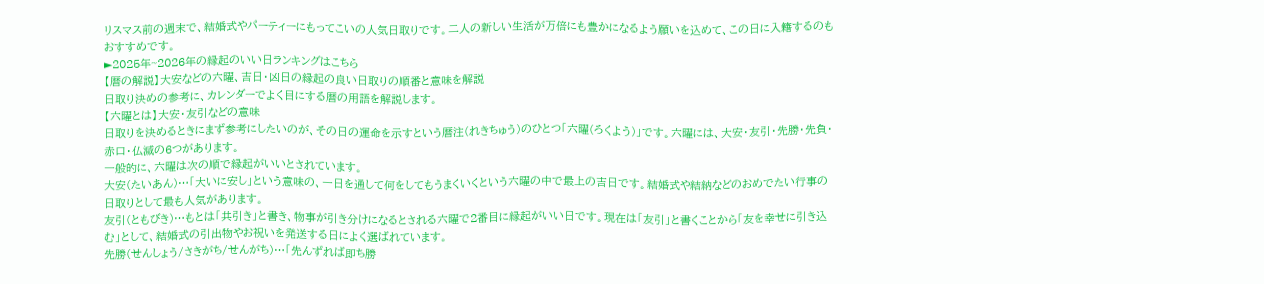リスマス前の週末で、結婚式やパーティーにもってこいの人気日取りです。二人の新しい生活が万倍にも豊かになるよう願いを込めて、この日に入籍するのもおすすめです。
►2025年~2026年の縁起のいい日ランキングはこちら
【暦の解説】大安などの六曜、吉日・凶日の縁起の良い日取りの順番と意味を解説
日取り決めの参考に、カレンダーでよく目にする暦の用語を解説します。
【六曜とは】大安・友引などの意味
日取りを決めるときにまず参考にしたいのが、その日の運命を示すという暦注(れきちゅう)のひとつ「六曜(ろくよう)」です。六曜には、大安・友引・先勝・先負・赤口・仏滅の6つがあります。
一般的に、六曜は次の順で縁起がいいとされています。
大安(たいあん)…「大いに安し」という意味の、一日を通して何をしてもうまくいくという六曜の中で最上の吉日です。結婚式や結納などのおめでたい行事の日取りとして最も人気があります。
友引(ともびき)…もとは「共引き」と書き、物事が引き分けになるとされる六曜で2番目に縁起がいい日です。現在は「友引」と書くことから「友を幸せに引き込む」として、結婚式の引出物やお祝いを発送する日によく選ばれています。
先勝(せんしょう/さきがち/せんがち)…「先んずれば即ち勝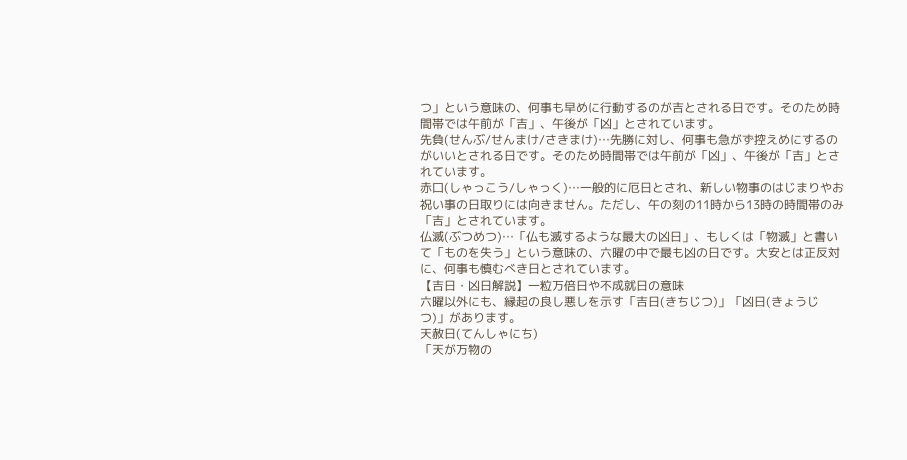つ」という意味の、何事も早めに行動するのが吉とされる日です。そのため時間帯では午前が「吉」、午後が「凶」とされています。
先負(せんぶ/せんまけ/さきまけ)…先勝に対し、何事も急がず控えめにするのがいいとされる日です。そのため時間帯では午前が「凶」、午後が「吉」とされています。
赤口(しゃっこう/しゃっく)…一般的に厄日とされ、新しい物事のはじまりやお祝い事の日取りには向きません。ただし、午の刻の11時から13時の時間帯のみ「吉」とされています。
仏滅(ぶつめつ)…「仏も滅するような最大の凶日」、もしくは「物滅」と書いて「ものを失う」という意味の、六曜の中で最も凶の日です。大安とは正反対に、何事も慎むべき日とされています。
【吉日・凶日解説】一粒万倍日や不成就日の意味
六曜以外にも、縁起の良し悪しを示す「吉日(きちじつ)」「凶日(きょうじつ)」があります。
天赦日(てんしゃにち)
「天が万物の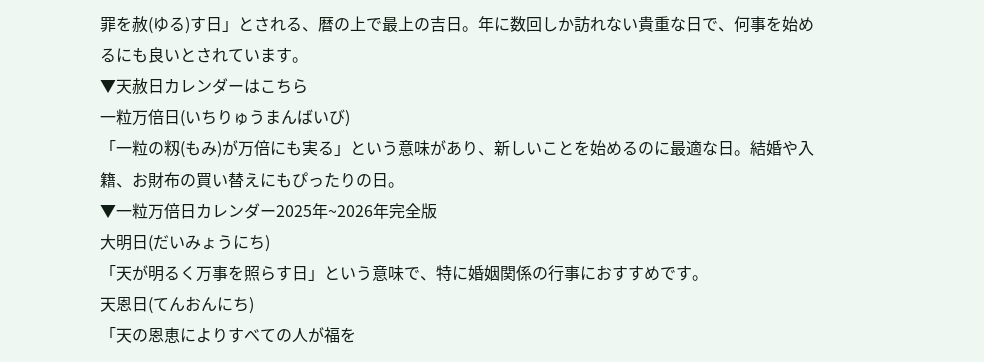罪を赦(ゆる)す日」とされる、暦の上で最上の吉日。年に数回しか訪れない貴重な日で、何事を始めるにも良いとされています。
▼天赦日カレンダーはこちら
一粒万倍日(いちりゅうまんばいび)
「一粒の籾(もみ)が万倍にも実る」という意味があり、新しいことを始めるのに最適な日。結婚や入籍、お財布の買い替えにもぴったりの日。
▼一粒万倍日カレンダー2025年~2026年完全版
大明日(だいみょうにち)
「天が明るく万事を照らす日」という意味で、特に婚姻関係の行事におすすめです。
天恩日(てんおんにち)
「天の恩恵によりすべての人が福を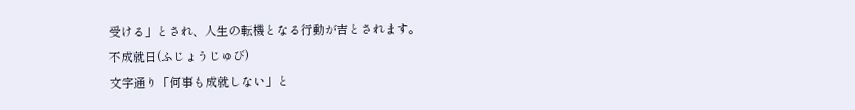受ける」とされ、人生の転機となる行動が吉とされます。
不成就日(ふじょうじゅび)
文字通り「何事も成就しない」と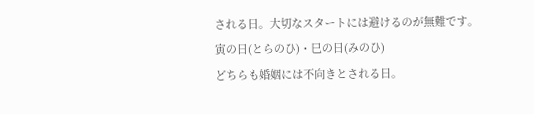される日。大切なスタートには避けるのが無難です。
寅の日(とらのひ)・巳の日(みのひ)
どちらも婚姻には不向きとされる日。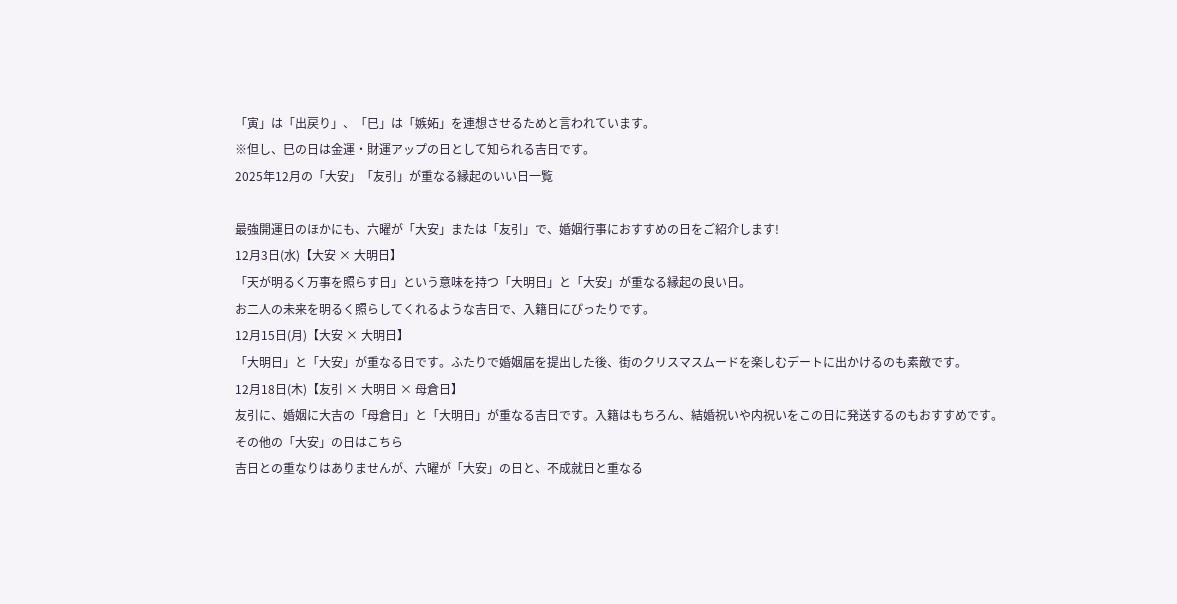「寅」は「出戻り」、「巳」は「嫉妬」を連想させるためと言われています。
※但し、巳の日は金運・財運アップの日として知られる吉日です。
2025年12月の「大安」「友引」が重なる縁起のいい日一覧

最強開運日のほかにも、六曜が「大安」または「友引」で、婚姻行事におすすめの日をご紹介します!
12月3日(水)【大安 × 大明日】
「天が明るく万事を照らす日」という意味を持つ「大明日」と「大安」が重なる縁起の良い日。
お二人の未来を明るく照らしてくれるような吉日で、入籍日にぴったりです。
12月15日(月)【大安 × 大明日】
「大明日」と「大安」が重なる日です。ふたりで婚姻届を提出した後、街のクリスマスムードを楽しむデートに出かけるのも素敵です。
12月18日(木)【友引 × 大明日 × 母倉日】
友引に、婚姻に大吉の「母倉日」と「大明日」が重なる吉日です。入籍はもちろん、結婚祝いや内祝いをこの日に発送するのもおすすめです。
その他の「大安」の日はこちら
吉日との重なりはありませんが、六曜が「大安」の日と、不成就日と重なる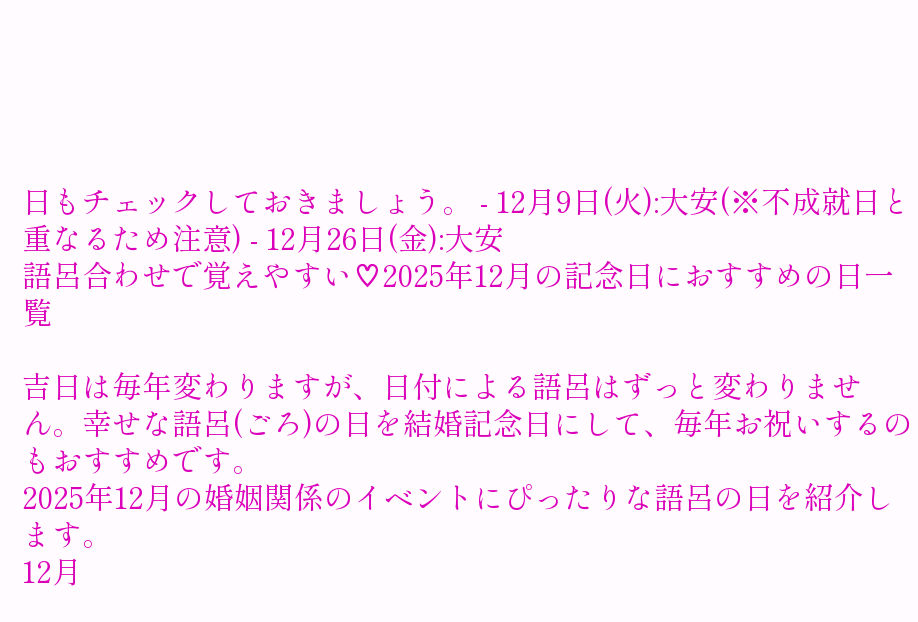日もチェックしておきましょう。 - 12月9日(火):大安(※不成就日と重なるため注意) - 12月26日(金):大安
語呂合わせで覚えやすい♡2025年12月の記念日におすすめの日一覧

吉日は毎年変わりますが、日付による語呂はずっと変わりません。幸せな語呂(ごろ)の日を結婚記念日にして、毎年お祝いするのもおすすめです。
2025年12月の婚姻関係のイベントにぴったりな語呂の日を紹介します。
12月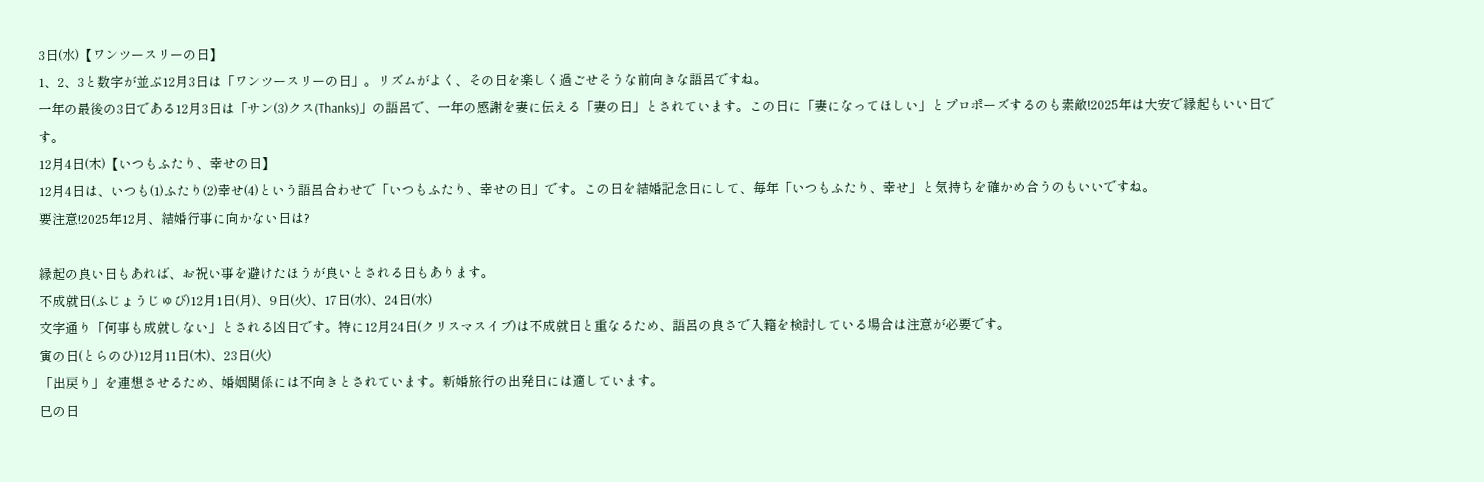3日(水)【ワンツースリーの日】
1、2、3と数字が並ぶ12月3日は「ワンツースリーの日」。リズムがよく、その日を楽しく過ごせそうな前向きな語呂ですね。
一年の最後の3日である12月3日は「サン(3)クス(Thanks)」の語呂で、一年の感謝を妻に伝える「妻の日」とされています。この日に「妻になってほしい」とプロポーズするのも素敵!2025年は大安で縁起もいい日です。
12月4日(木)【いつもふたり、幸せの日】
12月4日は、いつも(1)ふたり(2)幸せ(4)という語呂合わせで「いつもふたり、幸せの日」です。この日を結婚記念日にして、毎年「いつもふたり、幸せ」と気持ちを確かめ合うのもいいですね。
要注意!2025年12月、結婚行事に向かない日は?

縁起の良い日もあれば、お祝い事を避けたほうが良いとされる日もあります。
不成就日(ふじょうじゅび)12月1日(月)、9日(火)、17日(水)、24日(水)
文字通り「何事も成就しない」とされる凶日です。特に12月24日(クリスマスイブ)は不成就日と重なるため、語呂の良さで入籍を検討している場合は注意が必要です。
寅の日(とらのひ)12月11日(木)、23日(火)
「出戻り」を連想させるため、婚姻関係には不向きとされています。新婚旅行の出発日には適しています。
巳の日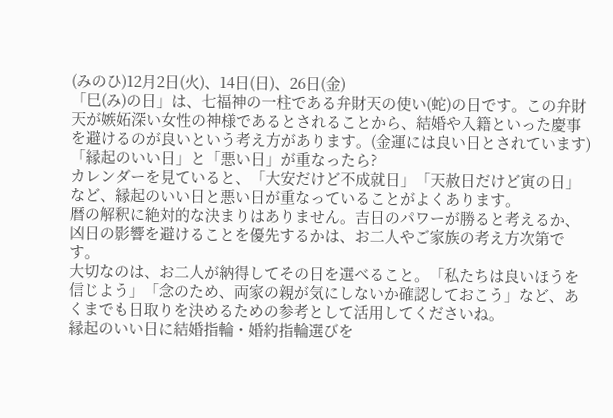(みのひ)12月2日(火)、14日(日)、26日(金)
「巳(み)の日」は、七福神の一柱である弁財天の使い(蛇)の日です。この弁財天が嫉妬深い女性の神様であるとされることから、結婚や入籍といった慶事を避けるのが良いという考え方があります。(金運には良い日とされています)
「縁起のいい日」と「悪い日」が重なったら?
カレンダーを見ていると、「大安だけど不成就日」「天赦日だけど寅の日」など、縁起のいい日と悪い日が重なっていることがよくあります。
暦の解釈に絶対的な決まりはありません。吉日のパワーが勝ると考えるか、凶日の影響を避けることを優先するかは、お二人やご家族の考え方次第です。
大切なのは、お二人が納得してその日を選べること。「私たちは良いほうを信じよう」「念のため、両家の親が気にしないか確認しておこう」など、あくまでも日取りを決めるための参考として活用してくださいね。
縁起のいい日に結婚指輪・婚約指輪選びを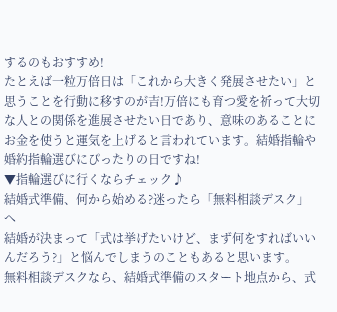するのもおすすめ!
たとえば一粒万倍日は「これから大きく発展させたい」と思うことを行動に移すのが吉!万倍にも育つ愛を祈って大切な人との関係を進展させたい日であり、意味のあることにお金を使うと運気を上げると言われています。結婚指輪や婚約指輪選びにぴったりの日ですね!
▼指輪選びに行くならチェック♪
結婚式準備、何から始める?迷ったら「無料相談デスク」へ
結婚が決まって「式は挙げたいけど、まず何をすればいいんだろう?」と悩んでしまうのこともあると思います。
無料相談デスクなら、結婚式準備のスタート地点から、式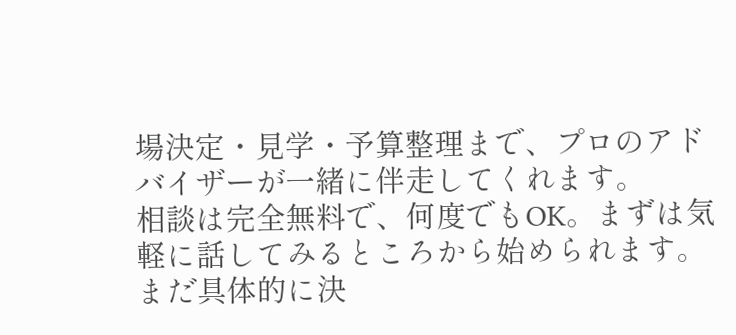場決定・見学・予算整理まで、プロのアドバイザーが一緒に伴走してくれます。
相談は完全無料で、何度でもOK。まずは気軽に話してみるところから始められます。
まだ具体的に決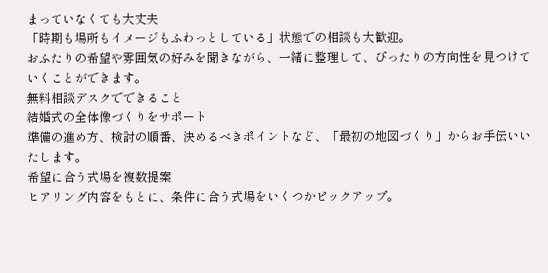まっていなくても大丈夫
「時期も場所もイメージもふわっとしている」状態での相談も大歓迎。
おふたりの希望や雰囲気の好みを聞きながら、一緒に整理して、ぴったりの方向性を見つけていくことができます。
無料相談デスクでできること
結婚式の全体像づくりをサポート
準備の進め方、検討の順番、決めるべきポイントなど、「最初の地図づくり」からお手伝いいたします。
希望に合う式場を複数提案
ヒアリング内容をもとに、条件に合う式場をいくつかピックアップ。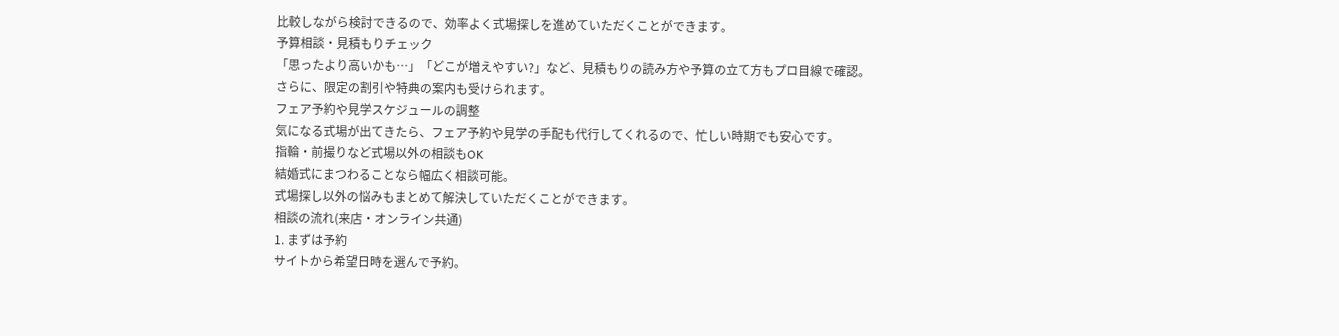比較しながら検討できるので、効率よく式場探しを進めていただくことができます。
予算相談・見積もりチェック
「思ったより高いかも…」「どこが増えやすい?」など、見積もりの読み方や予算の立て方もプロ目線で確認。
さらに、限定の割引や特典の案内も受けられます。
フェア予約や見学スケジュールの調整
気になる式場が出てきたら、フェア予約や見学の手配も代行してくれるので、忙しい時期でも安心です。
指輪・前撮りなど式場以外の相談もOK
結婚式にまつわることなら幅広く相談可能。
式場探し以外の悩みもまとめて解決していただくことができます。
相談の流れ(来店・オンライン共通)
1. まずは予約
サイトから希望日時を選んで予約。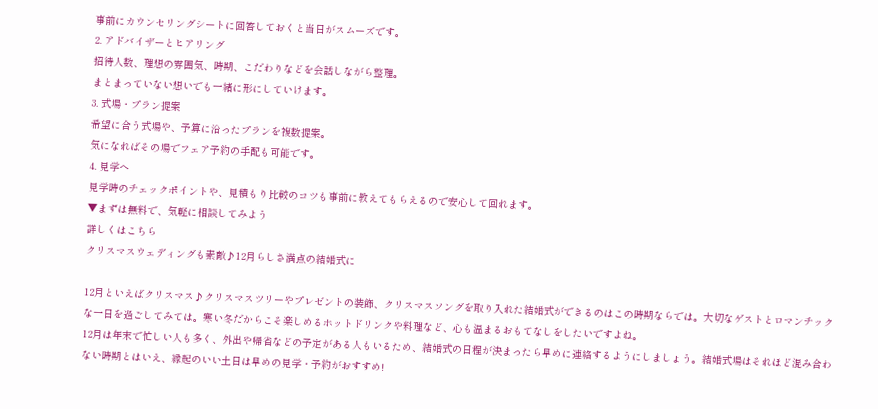事前にカウンセリングシートに回答しておくと当日がスムーズです。
2. アドバイザーとヒアリング
招待人数、理想の雰囲気、時期、こだわりなどを会話しながら整理。
まとまっていない想いでも一緒に形にしていけます。
3. 式場・プラン提案
希望に合う式場や、予算に沿ったプランを複数提案。
気になればその場でフェア予約の手配も可能です。
4. 見学へ
見学時のチェックポイントや、見積もり比較のコツも事前に教えてもらえるので安心して回れます。
▼まずは無料で、気軽に相談してみよう
詳しくはこちら
クリスマスウェディングも素敵♪12月らしさ満点の結婚式に

12月といえばクリスマス♪クリスマスツリーやプレゼントの装飾、クリスマスソングを取り入れた結婚式ができるのはこの時期ならでは。大切なゲストとロマンチックな一日を過ごしてみては。寒い冬だからこそ楽しめるホットドリンクや料理など、心も温まるおもてなしをしたいですよね。
12月は年末で忙しい人も多く、外出や帰省などの予定がある人もいるため、結婚式の日程が決まったら早めに連絡するようにしましょう。結婚式場はそれほど混み合わない時期とはいえ、縁起のいい土日は早めの見学・予約がおすすめ!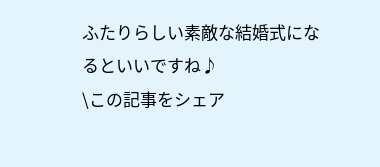ふたりらしい素敵な結婚式になるといいですね♪
\この記事をシェア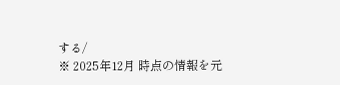する/
※ 2025年12月 時点の情報を元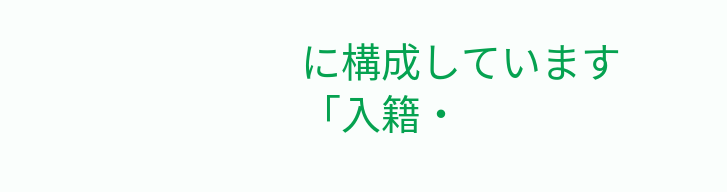に構成しています
「入籍・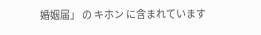婚姻届」 の キホン に含まれています